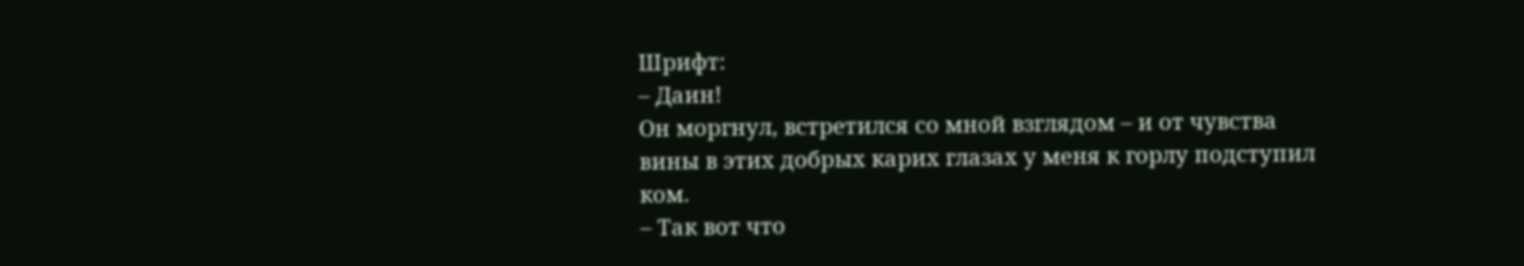Шрифт:
– Даин!
Он моргнул, встретился со мной взглядом – и от чувства вины в этих добрых карих глазах у меня к горлу подступил ком.
– Так вот что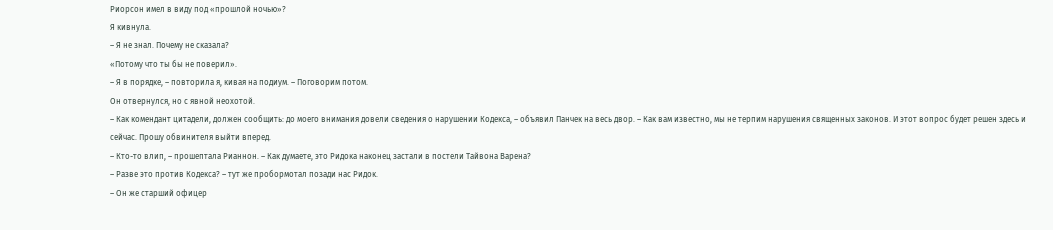Риорсон имел в виду под «прошлой ночью»?
Я кивнула.
– Я не знал. Почему не сказала?
«Потому что ты бы не поверил».
– Я в порядке, – повторила я, кивая на подиум. – Поговорим потом.
Он отвернулся, но с явной неохотой.
– Как комендант цитадели, должен сообщить: до моего внимания довели сведения о нарушении Кодекса, – объявил Панчек на весь двор. – Как вам известно, мы не терпим нарушения священных законов. И этот вопрос будет решен здесь и сейчас. Прошу обвинителя выйти вперед.
– Кто-то влип, – прошептала Рианнон. – Как думаете, это Ридока наконец застали в постели Тайвона Варена?
– Разве это против Кодекса? – тут же пробормотал позади нас Ридок.
– Он же старший офицер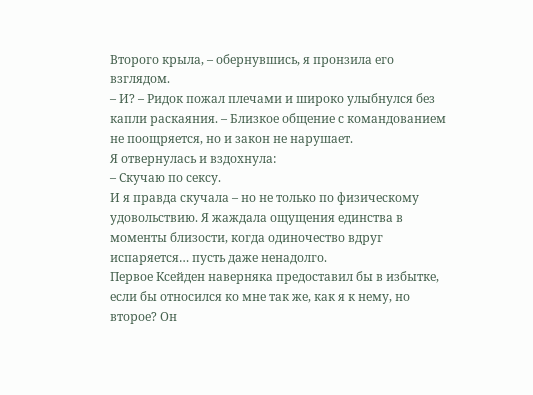Второго крыла, – обернувшись, я пронзила его взглядом.
– И? – Ридок пожал плечами и широко улыбнулся без капли раскаяния. – Близкое общение с командованием не поощряется, но и закон не нарушает.
Я отвернулась и вздохнула:
– Скучаю по сексу.
И я правда скучала – но не только по физическому удовольствию. Я жаждала ощущения единства в моменты близости, когда одиночество вдруг испаряется… пусть даже ненадолго.
Первое Ксейден наверняка предоставил бы в избытке, если бы относился ко мне так же, как я к нему, но второе? Он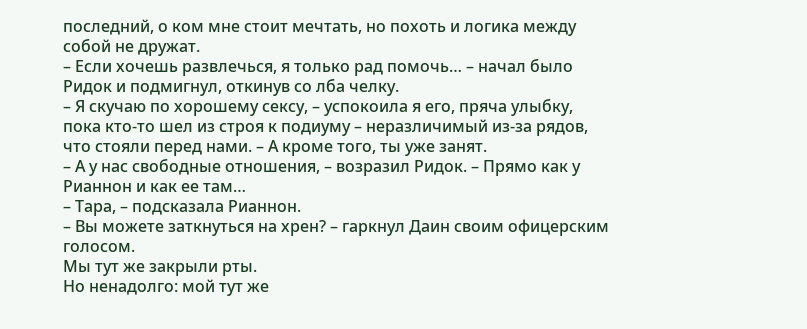последний, о ком мне стоит мечтать, но похоть и логика между собой не дружат.
– Если хочешь развлечься, я только рад помочь… – начал было Ридок и подмигнул, откинув со лба челку.
– Я скучаю по хорошему сексу, – успокоила я его, пряча улыбку, пока кто-то шел из строя к подиуму – неразличимый из-за рядов, что стояли перед нами. – А кроме того, ты уже занят.
– А у нас свободные отношения, – возразил Ридок. – Прямо как у Рианнон и как ее там…
– Тара, – подсказала Рианнон.
– Вы можете заткнуться на хрен? – гаркнул Даин своим офицерским голосом.
Мы тут же закрыли рты.
Но ненадолго: мой тут же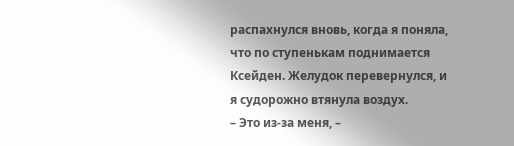распахнулся вновь, когда я поняла, что по ступенькам поднимается Ксейден. Желудок перевернулся, и я судорожно втянула воздух.
– Это из-за меня, –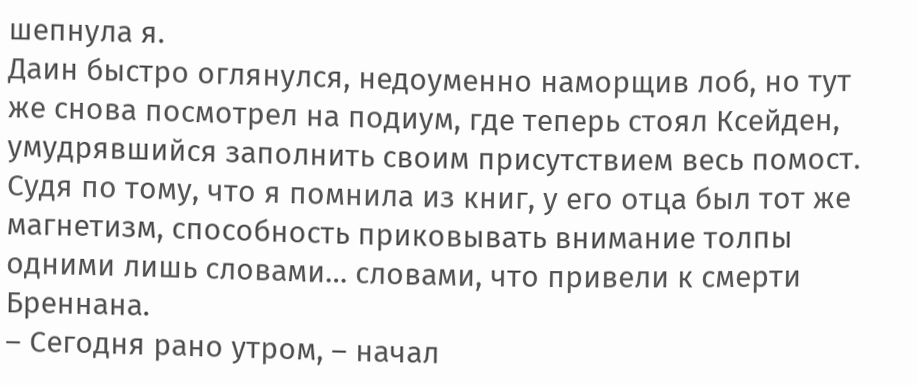шепнула я.
Даин быстро оглянулся, недоуменно наморщив лоб, но тут же снова посмотрел на подиум, где теперь стоял Ксейден, умудрявшийся заполнить своим присутствием весь помост.
Судя по тому, что я помнила из книг, у его отца был тот же магнетизм, способность приковывать внимание толпы одними лишь словами… словами, что привели к смерти Бреннана.
– Сегодня рано утром, – начал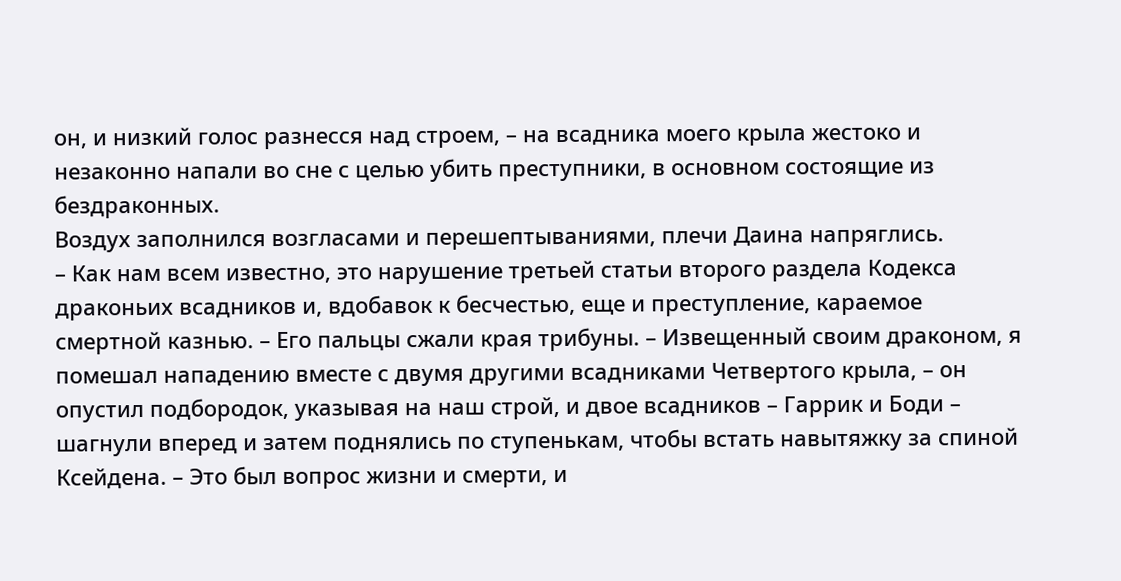он, и низкий голос разнесся над строем, – на всадника моего крыла жестоко и незаконно напали во сне с целью убить преступники, в основном состоящие из бездраконных.
Воздух заполнился возгласами и перешептываниями, плечи Даина напряглись.
– Как нам всем известно, это нарушение третьей статьи второго раздела Кодекса драконьих всадников и, вдобавок к бесчестью, еще и преступление, караемое смертной казнью. – Его пальцы сжали края трибуны. – Извещенный своим драконом, я помешал нападению вместе с двумя другими всадниками Четвертого крыла, – он опустил подбородок, указывая на наш строй, и двое всадников – Гаррик и Боди – шагнули вперед и затем поднялись по ступенькам, чтобы встать навытяжку за спиной Ксейдена. – Это был вопрос жизни и смерти, и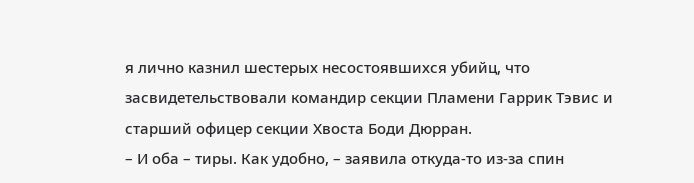я лично казнил шестерых несостоявшихся убийц, что засвидетельствовали командир секции Пламени Гаррик Тэвис и старший офицер секции Хвоста Боди Дюрран.
– И оба – тиры. Как удобно, – заявила откуда-то из-за спин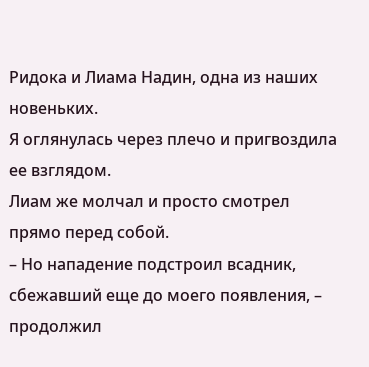Ридока и Лиама Надин, одна из наших новеньких.
Я оглянулась через плечо и пригвоздила ее взглядом.
Лиам же молчал и просто смотрел прямо перед собой.
– Но нападение подстроил всадник, сбежавший еще до моего появления, – продолжил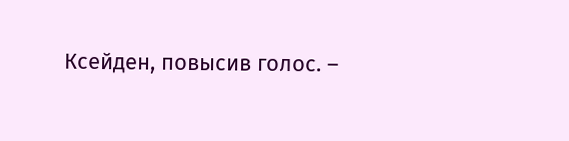Ксейден, повысив голос. –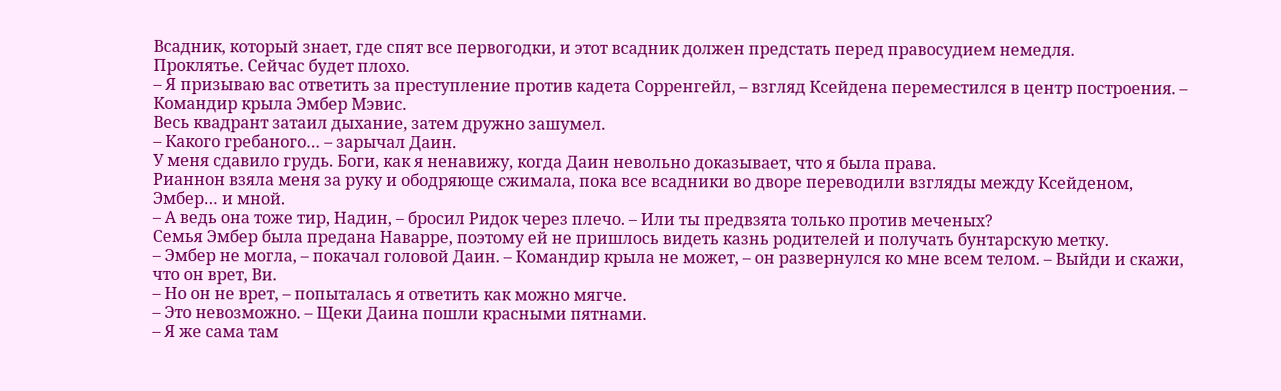Всадник, который знает, где спят все первогодки, и этот всадник должен предстать перед правосудием немедля.
Проклятье. Сейчас будет плохо.
– Я призываю вас ответить за преступление против кадета Сорренгейл, – взгляд Ксейдена переместился в центр построения. – Командир крыла Эмбер Мэвис.
Весь квадрант затаил дыхание, затем дружно зашумел.
– Какого гребаного… – зарычал Даин.
У меня сдавило грудь. Боги, как я ненавижу, когда Даин невольно доказывает, что я была права.
Рианнон взяла меня за руку и ободряюще сжимала, пока все всадники во дворе переводили взгляды между Ксейденом, Эмбер… и мной.
– А ведь она тоже тир, Надин, – бросил Ридок через плечо. – Или ты предвзята только против меченых?
Семья Эмбер была предана Наварре, поэтому ей не пришлось видеть казнь родителей и получать бунтарскую метку.
– Эмбер не могла, – покачал головой Даин. – Командир крыла не может, – он развернулся ко мне всем телом. – Выйди и скажи, что он врет, Ви.
– Но он не врет, – попыталась я ответить как можно мягче.
– Это невозможно. – Щеки Даина пошли красными пятнами.
– Я же сама там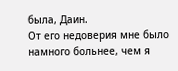была, Даин.
От его недоверия мне было намного больнее, чем я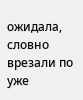ожидала, словно врезали по уже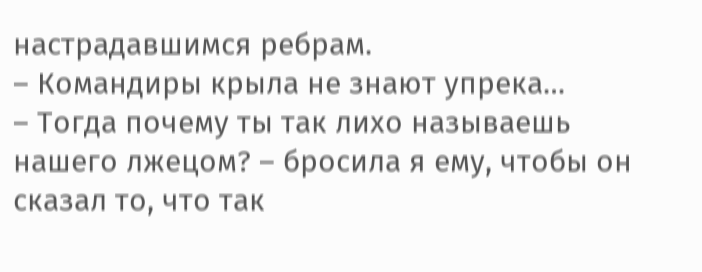настрадавшимся ребрам.
– Командиры крыла не знают упрека…
– Тогда почему ты так лихо называешь нашего лжецом? – бросила я ему, чтобы он сказал то, что так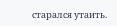старался утаить.